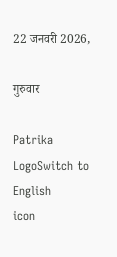22 जनवरी 2026,

गुरुवार

Patrika LogoSwitch to English
icon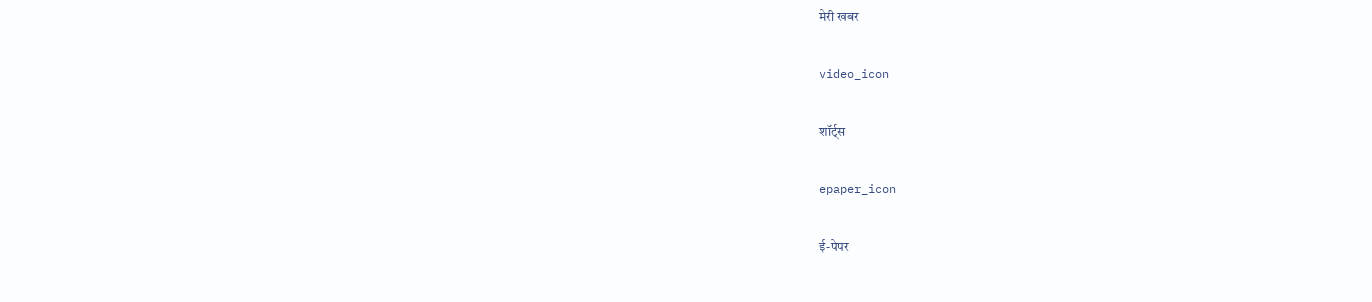मेरी खबर

video_icon

शॉर्ट्स

epaper_icon

ई-पेपर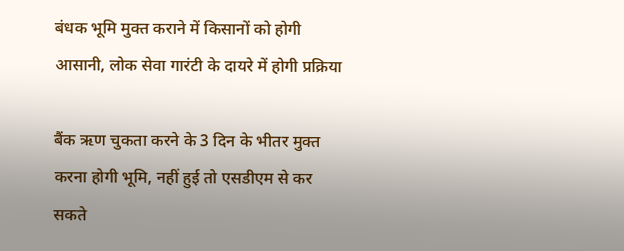बंधक भूमि मुक्त कराने में किसानों को होगी आसानी, लोक सेवा गारंटी के दायरे में होगी प्रक्रिया

बैंक ऋण चुकता करने के 3 दिन के भीतर मुक्त करना होगी भूमि, नहीं हुई तो एसडीएम से कर सकते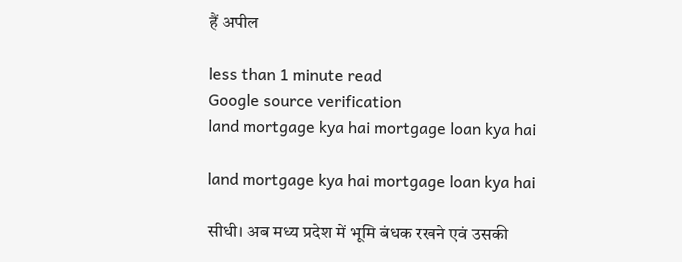हैं अपील

less than 1 minute read
Google source verification
land mortgage kya hai mortgage loan kya hai

land mortgage kya hai mortgage loan kya hai

सीधी। अब मध्य प्रदेश में भूमि बंधक रखने एवं उसकी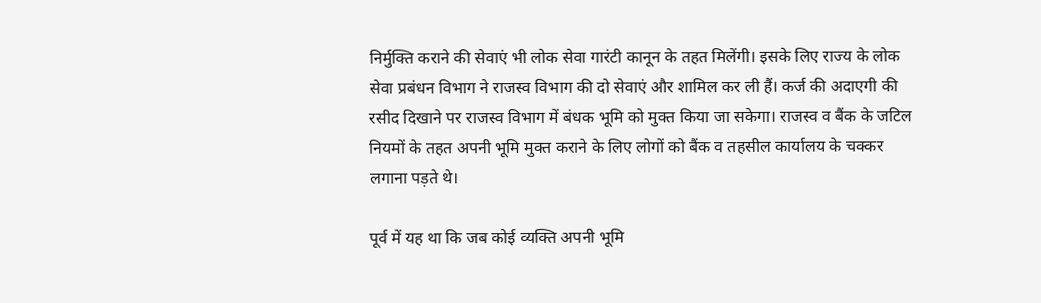निर्मुक्ति कराने की सेवाएं भी लोक सेवा गारंटी कानून के तहत मिलेंगी। इसके लिए राज्य के लोक सेवा प्रबंधन विभाग ने राजस्व विभाग की दो सेवाएं और शामिल कर ली हैं। कर्ज की अदाएगी की रसीद दिखाने पर राजस्व विभाग में बंधक भूमि को मुक्त किया जा सकेगा। राजस्व व बैंक के जटिल नियमों के तहत अपनी भूमि मुक्त कराने के लिए लोगों को बैंक व तहसील कार्यालय के चक्कर लगाना पड़ते थे।

पूर्व में यह था कि जब कोई व्यक्ति अपनी भूमि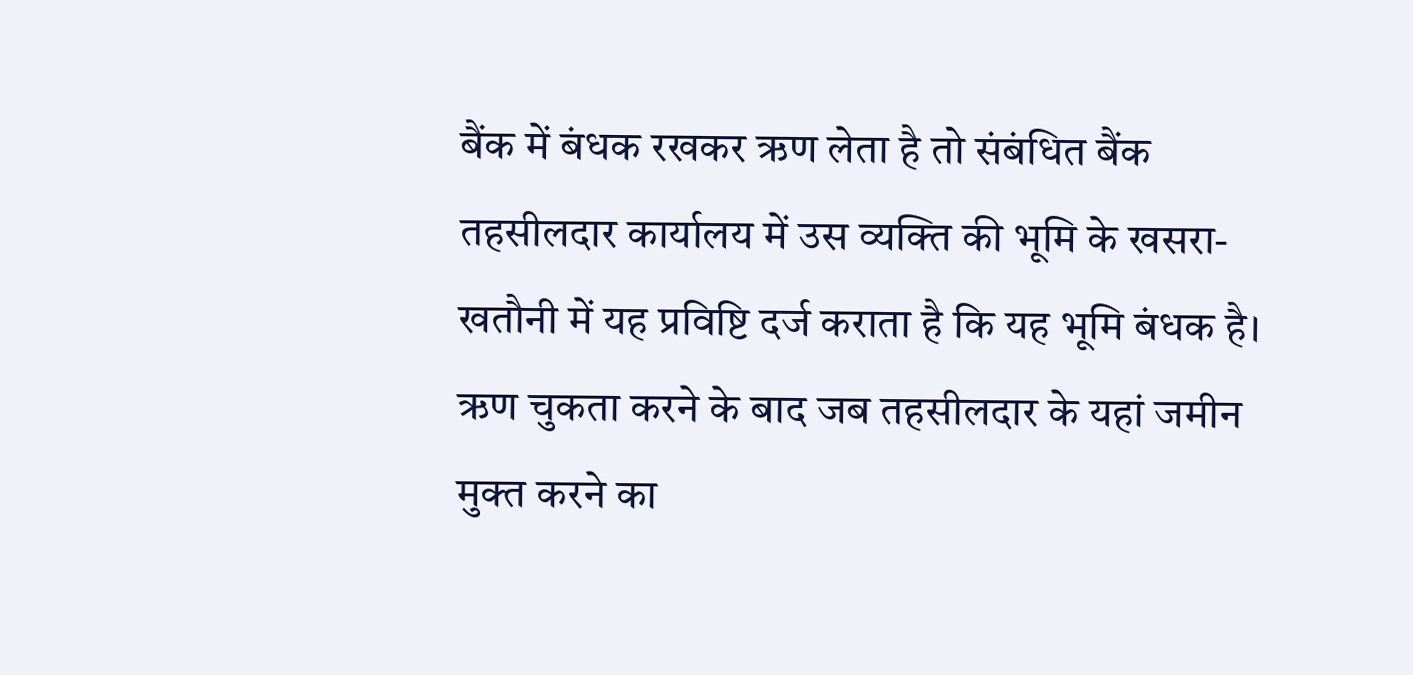बैंक में बंधक रखकर ऋण लेता है तो संबंधित बैंक तहसीलदार कार्यालय में उस व्यक्ति की भूमि के खसरा-खतौनी में यह प्रविष्टि दर्ज कराता है कि यह भूमि बंधक है। ऋण चुकता करने के बाद जब तहसीलदार के यहां जमीन मुक्त करने का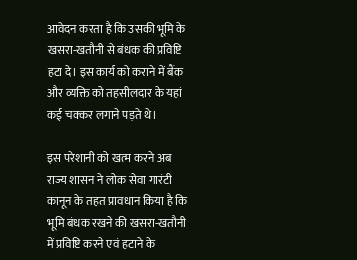आवेदन करता है कि उसकी भूमि के खसरा-खतौनी से बंधक की प्रविष्टि हटा दे। इस कार्य को कराने में बैंक और व्यक्ति को तहसीलदार के यहां कई चक्कर लगाने पड़ते थे।

इस परेशानी को खत्म करने अब राज्य शासन ने लोक सेवा गारंटी कानून के तहत प्रावधान किया है कि भूमि बंधक रखने की खसरा-खतौनी में प्रविष्टि करने एवं हटाने के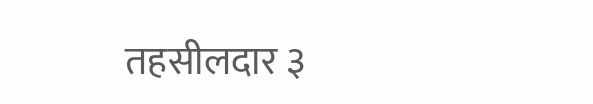तहसीलदार ३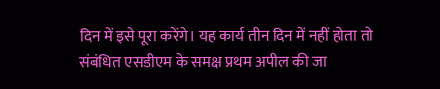दिन में इसे पूरा करेंगे। यह कार्य तीन दिन में नहीं होता तो संबंधित एसडीएम के समक्ष प्रथम अपील की जा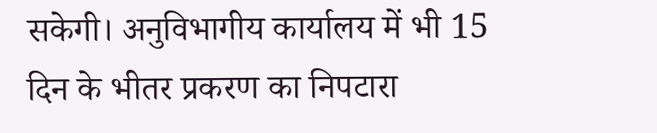सकेगी। अनुविभागीय कार्यालय में भी 15 दिन के भीतर प्रकरण का निपटारा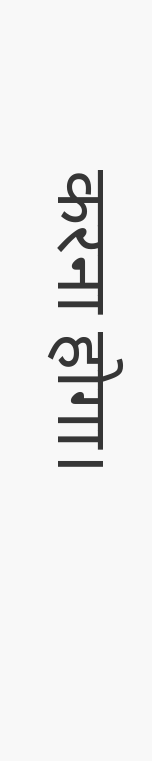करना होगा।